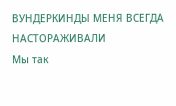ВУНДЕРКИНДЫ МЕНЯ ВСЕГДА НАСТОРАЖИВАЛИ
Мы так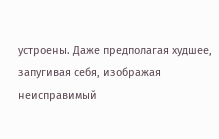устроены. Даже предполагая худшее, запугивая себя, изображая неисправимый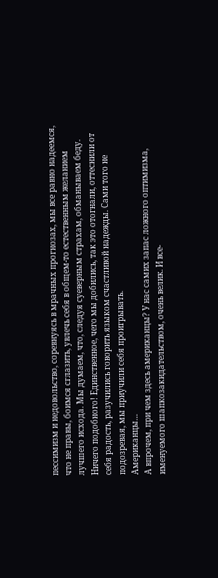пессимизм и недовольство, соревнуясь в мрачных прогнозах, мы все равно надеемся, что не правы, боимся сглазить, увлечь себя в общем-то естественным желанием лучшего исхода. Мы думаем, что, следуя суеверным страхам, обманываем беду. Ничего подобного! Единственное, чего мы добились, так это отогнали, оттеснили от себя радость, разучились говорить языком счастливой надежды. Сами того не подозревая, мы приучили себя проигрывать.
Американцы…
А впрочем, при чем здесь американцы? У нас самих запас ложного оптимизма, именуемого шапкозакидательством, очень велик. И все-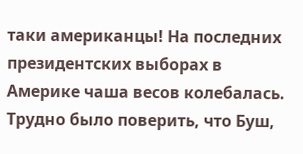таки американцы! На последних президентских выборах в Америке чаша весов колебалась. Трудно было поверить, что Буш,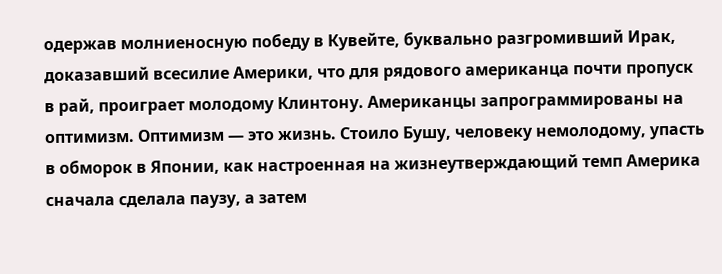одержав молниеносную победу в Кувейте, буквально разгромивший Ирак, доказавший всесилие Америки, что для рядового американца почти пропуск в рай, проиграет молодому Клинтону. Американцы запрограммированы на оптимизм. Оптимизм — это жизнь. Стоило Бушу, человеку немолодому, упасть в обморок в Японии, как настроенная на жизнеутверждающий темп Америка сначала сделала паузу, а затем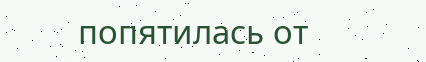попятилась от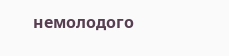немолодого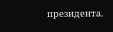президента.